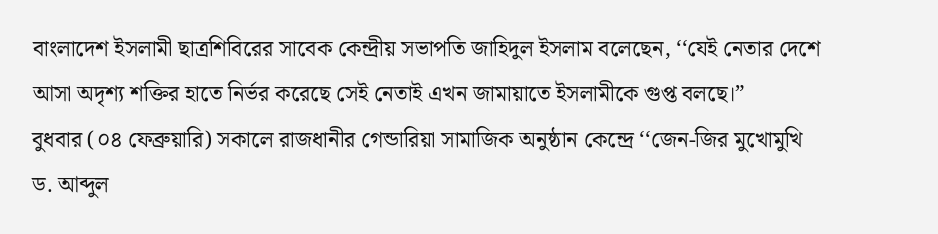বাংলাদেশ ইসলামী ছাত্রশিবিরের সাবেক কেন্দ্রীয় সভাপতি জাহিদুল ইসলাম বলেছেন, ‘‘যেই নেতার দেশে আসা অদৃশ্য শক্তির হাতে নির্ভর করেছে সেই নেতাই এখন জামায়াতে ইসলামীকে গুপ্ত বলছে।”
বুধবার (০৪ ফেব্রুয়ারি) সকালে রাজধানীর গেন্ডারিয়া সামাজিক অনুষ্ঠান কেন্দ্রে ‘‘জেন-জির মুখোমুখি ড. আব্দুল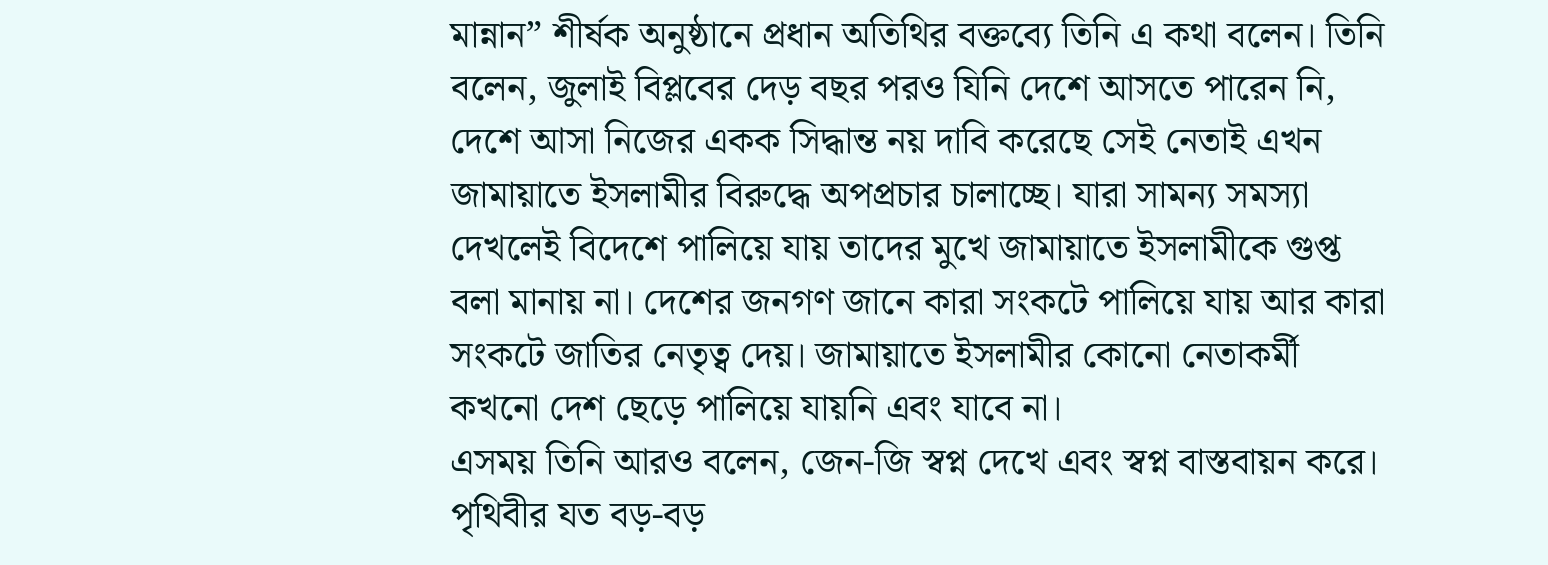মান্নান” শীর্ষক অনুষ্ঠানে প্রধান অতিথির বক্তব্যে তিনি এ কথা বলেন। তিনি বলেন, জুলাই বিপ্লবের দেড় বছর পরও যিনি দেশে আসতে পারেন নি, দেশে আসা নিজের একক সিদ্ধান্ত নয় দাবি করেছে সেই নেতাই এখন জামায়াতে ইসলামীর বিরুদ্ধে অপপ্রচার চালাচ্ছে। যারা সামন্য সমস্যা দেখলেই বিদেশে পালিয়ে যায় তাদের মুখে জামায়াতে ইসলামীকে গুপ্ত বলা মানায় না। দেশের জনগণ জানে কারা সংকটে পালিয়ে যায় আর কারা সংকটে জাতির নেতৃত্ব দেয়। জামায়াতে ইসলামীর কোনো নেতাকর্মী কখনো দেশ ছেড়ে পালিয়ে যায়নি এবং যাবে না।
এসময় তিনি আরও বলেন, জেন-জি স্বপ্ন দেখে এবং স্বপ্ন বাস্তবায়ন করে। পৃথিবীর যত বড়-বড়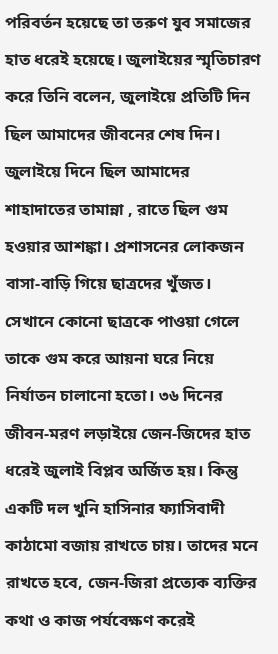পরিবর্তন হয়েছে তা তরুণ যুব সমাজের হাত ধরেই হয়েছে। জুলাইয়ের স্মৃতিচারণ করে তিনি বলেন, জুলাইয়ে প্রতিটি দিন ছিল আমাদের জীবনের শেষ দিন। জুলাইয়ে দিনে ছিল আমাদের শাহাদাতের তামান্না , রাতে ছিল গুম হওয়ার আশঙ্কা। প্রশাসনের লোকজন বাসা-বাড়ি গিয়ে ছাত্রদের খুঁজত। সেখানে কোনো ছাত্রকে পাওয়া গেলে তাকে গুম করে আয়না ঘরে নিয়ে নির্যাতন চালানো হতো। ৩৬ দিনের জীবন-মরণ লড়াইয়ে জেন-জিদের হাত ধরেই জুলাই বিপ্লব অর্জিত হয়। কিন্তু একটি দল খুনি হাসিনার ফ্যাসিবাদী কাঠামো বজায় রাখতে চায়। তাদের মনে রাখতে হবে, জেন-জিরা প্রত্যেক ব্যক্তির কথা ও কাজ পর্যবেক্ষণ করেই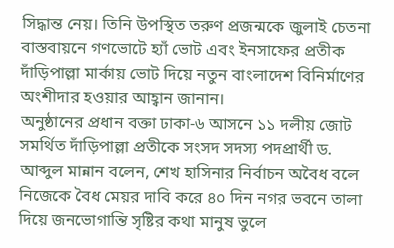সিদ্ধান্ত নেয়। তিনি উপস্থিত তরুণ প্রজন্মকে জুলাই চেতনা বাস্তবায়নে গণভোটে হ্যাঁ ভোট এবং ইনসাফের প্রতীক দাঁড়িপাল্লা মার্কায় ভোট দিয়ে নতুন বাংলাদেশ বিনির্মাণের অংশীদার হওয়ার আহ্বান জানান।
অনুষ্ঠানের প্রধান বক্তা ঢাকা-৬ আসনে ১১ দলীয় জোট সমর্থিত দাঁড়িপাল্লা প্রতীকে সংসদ সদস্য পদপ্রার্থী ড. আব্দুল মান্নান বলেন, শেখ হাসিনার নির্বাচন অবৈধ বলে নিজেকে বৈধ মেয়র দাবি করে ৪০ দিন নগর ভবনে তালা দিয়ে জনভোগান্তি সৃষ্টির কথা মানুষ ভুলে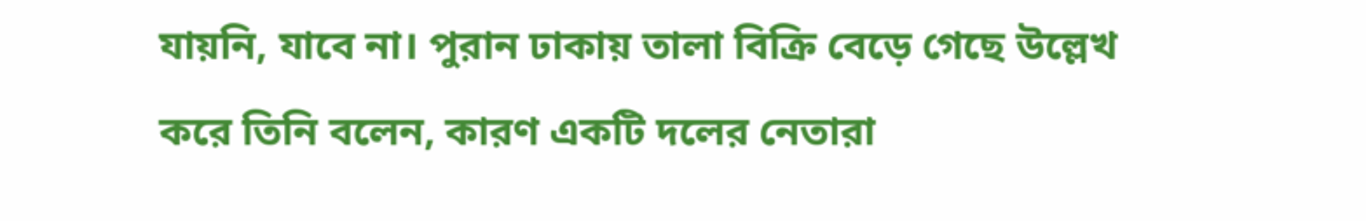যায়নি, যাবে না। পুরান ঢাকায় তালা বিক্রি বেড়ে গেছে উল্লেখ করে তিনি বলেন, কারণ একটি দলের নেতারা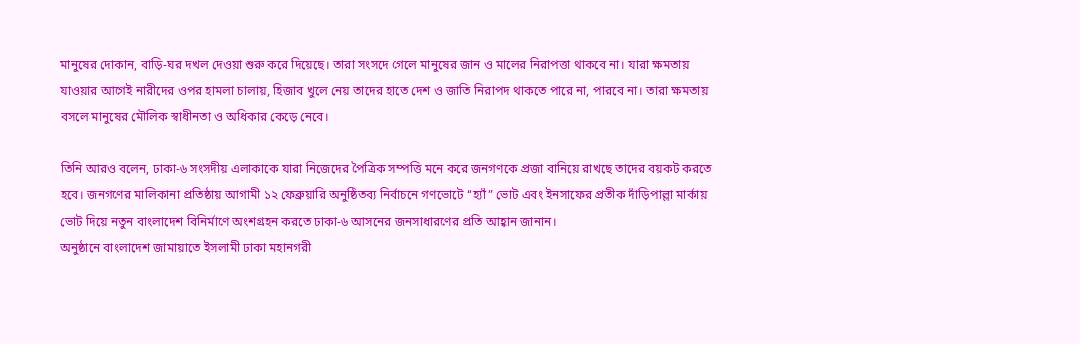মানুষের দোকান, বাড়ি-ঘর দখল দেওয়া শুরু করে দিয়েছে। তারা সংসদে গেলে মানুষের জান ও মালের নিরাপত্তা থাকবে না। যারা ক্ষমতায় যাওয়ার আগেই নারীদের ওপর হামলা চালায়, হিজাব খুলে নেয় তাদের হাতে দেশ ও জাতি নিরাপদ থাকতে পারে না, পারবে না। তারা ক্ষমতায় বসলে মানুষের মৌলিক স্বাধীনতা ও অধিকার কেড়ে নেবে।

তিনি আরও বলেন, ঢাকা-৬ সংসদীয় এলাকাকে যারা নিজেদের পৈত্রিক সম্পত্তি মনে করে জনগণকে প্রজা বানিয়ে রাখছে তাদের বয়কট করতে হবে। জনগণের মালিকানা প্রতিষ্ঠায় আগামী ১২ ফেব্রুয়ারি অনুষ্ঠিতব্য নির্বাচনে গণভোটে ‘‘হ্যাঁ” ভোট এবং ইনসাফের প্রতীক দাঁড়িপাল্লা মার্কায় ভোট দিয়ে নতুন বাংলাদেশ বিনির্মাণে অংশগ্রহন করতে ঢাকা-৬ আসনের জনসাধারণের প্রতি আহ্বান জানান।
অনুষ্ঠানে বাংলাদেশ জামায়াতে ইসলামী ঢাকা মহানগরী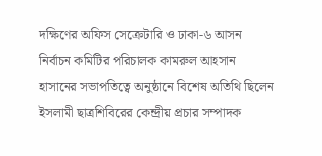দক্ষিণের অফিস সেক্রেটারি ও ঢাকা-৬ আসন নির্বাচন কমিটির পরিচালক কামরুল আহসান হাসানের সভাপতিত্বে অনুষ্ঠানে বিশেষ অতিথি ছিলেন ইসলামী ছাত্রশিবিরের কেন্দ্রীয় প্রচার সম্পাদক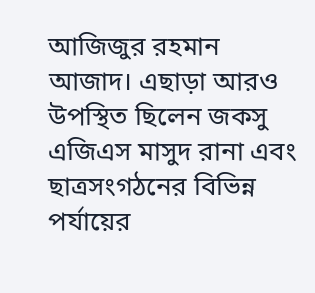আজিজুর রহমান আজাদ। এছাড়া আরও উপস্থিত ছিলেন জকসু এজিএস মাসুদ রানা এবং ছাত্রসংগঠনের বিভিন্ন পর্যায়ের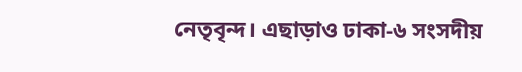নেতৃবৃন্দ। এছাড়াও ঢাকা-৬ সংসদীয়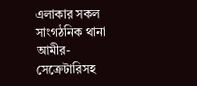এলাকার সকল সাংগঠনিক থানা আমীর-সেক্রেটারিসহ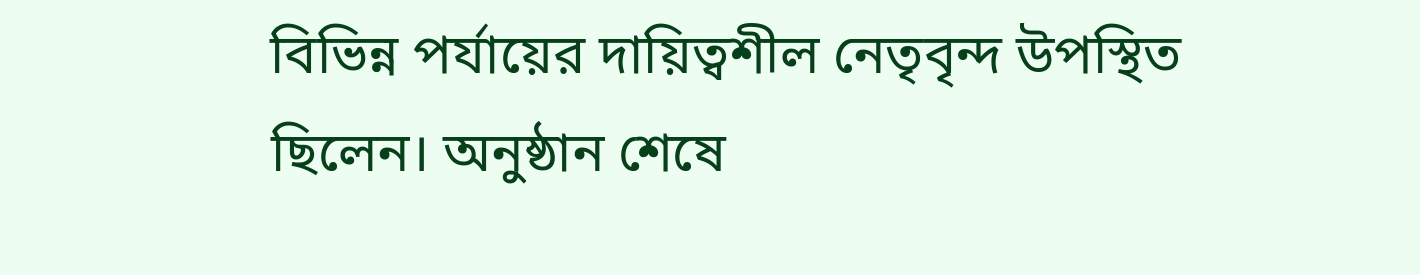বিভিন্ন পর্যায়ের দায়িত্বশীল নেতৃবৃন্দ উপস্থিত ছিলেন। অনুষ্ঠান শেষে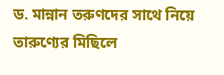ড. মান্নান তরুণদের সাথে নিয়ে তারুণ্যের মিছিলে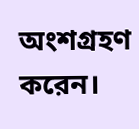অংশগ্রহণ করেন।